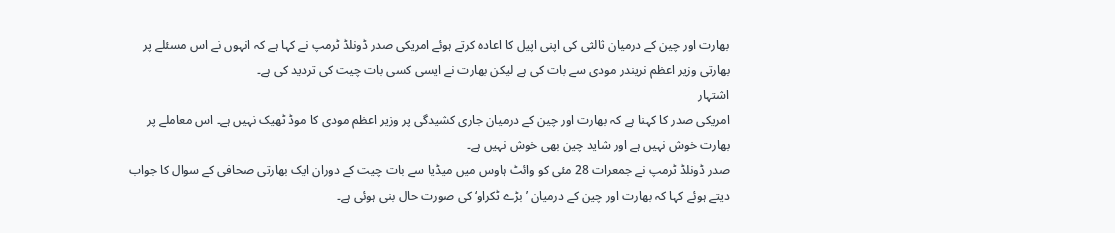بھارت اور چین کے درمیان ثالثی کی اپنی اپیل کا اعادہ کرتے ہوئے امریکی صدر ڈونلڈ ٹرمپ نے کہا ہے کہ انہوں نے اس مسئلے پر بھارتی وزیر اعظم نریندر مودی سے بات کی ہے لیکن بھارت نے ایسی کسی بات چیت کی تردید کی ہے۔
اشتہار
امریکی صدر کا کہنا ہے کہ بھارت اور چین کے درمیان جاری کشیدگی پر وزیر اعظم مودی کا موڈ ٹھیک نہیں ہے۔ اس معاملے پر بھارت خوش نہیں ہے اور شاید چین بھی خوش نہیں ہے۔
صدر ڈونلڈ ٹرمپ نے جمعرات 28 مئی کو وائٹ ہاوس میں میڈیا سے بات چیت کے دوران ایک بھارتی صحافی کے سوال کا جواب دیتے ہوئے کہا کہ بھارت اور چین کے درمیان ’بڑے ٹکراو‘ کی صورت حال بنی ہوئی ہے۔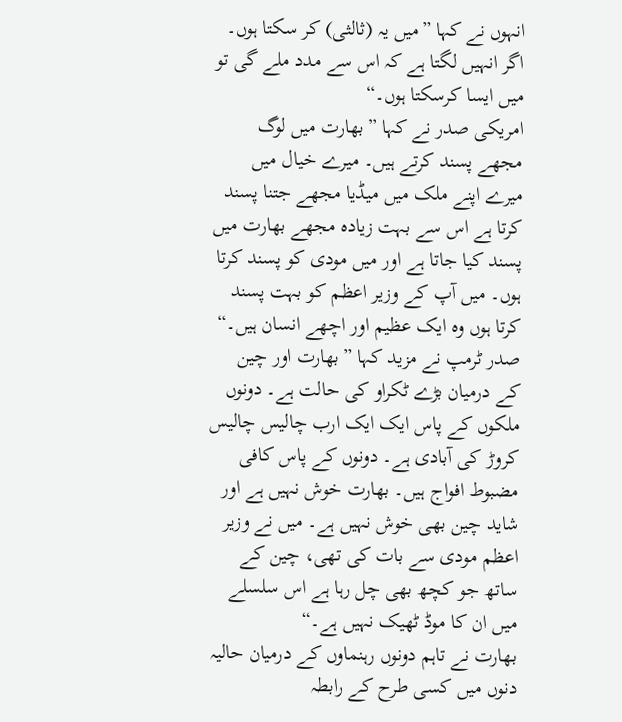انہوں نے کہا ”میں یہ (ثالثی) کر سکتا ہوں۔ اگر انہیں لگتا ہے کہ اس سے مدد ملے گی تو میں ایسا کرسکتا ہوں۔“
امریکی صدر نے کہا ”بھارت میں لوگ مجھے پسند کرتے ہیں۔ میرے خیال میں میرے اپنے ملک میں میڈیا مجھے جتنا پسند کرتا ہے اس سے بہت زیادہ مجھے بھارت میں پسند کیا جاتا ہے اور میں مودی کو پسند کرتا ہوں۔ میں آپ کے وزیر اعظم کو بہت پسند کرتا ہوں وہ ایک عظیم اور اچھے انسان ہیں۔“
صدر ٹرمپ نے مزید کہا ”بھارت اور چین کے درمیان بڑے ٹکراو کی حالت ہے۔ دونوں ملکوں کے پاس ایک ایک ارب چالیس چالیس کروڑ کی آبادی ہے۔ دونوں کے پاس کافی مضبوط افواج ہیں۔ بھارت خوش نہیں ہے اور شاید چین بھی خوش نہیں ہے۔ میں نے وزیر اعظم مودی سے بات کی تھی، چین کے ساتھ جو کچھ بھی چل رہا ہے اس سلسلے میں ان کا موڈ ٹھیک نہیں ہے۔“
بھارت نے تاہم دونوں رہنماوں کے درمیان حالیہ دنوں میں کسی طرح کے رابطہ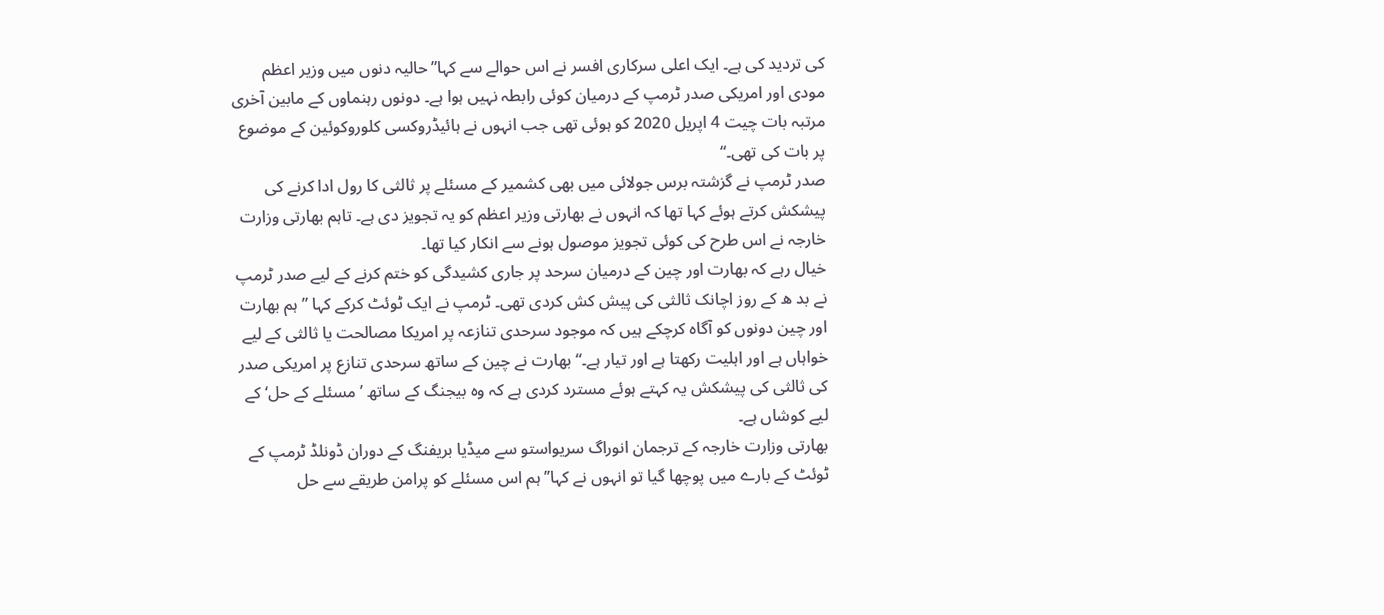کی تردید کی ہے۔ ایک اعلی سرکاری افسر نے اس حوالے سے کہا”حالیہ دنوں میں وزیر اعظم مودی اور امریکی صدر ٹرمپ کے درمیان کوئی رابطہ نہیں ہوا ہے۔ دونوں رہنماوں کے مابین آخری مرتبہ بات چیت 4 اپریل 2020 کو ہوئی تھی جب انہوں نے ہائیڈروکسی کلوروکوئین کے موضوع پر بات کی تھی۔“
صدر ٹرمپ نے گزشتہ برس جولائی میں بھی کشمیر کے مسئلے پر ثالثی کا رول ادا کرنے کی پیشکش کرتے ہوئے کہا تھا کہ انہوں نے بھارتی وزیر اعظم کو یہ تجویز دی ہے۔ تاہم بھارتی وزارت خارجہ نے اس طرح کی کوئی تجویز موصول ہونے سے انکار کیا تھا۔
خیال رہے کہ بھارت اور چین کے درمیان سرحد پر جاری کشیدگی کو ختم کرنے کے لیے صدر ٹرمپ نے بد ھ کے روز اچانک ثالثی کی پیش کش کردی تھی۔ ٹرمپ نے ایک ٹوئٹ کرکے کہا ”ہم بھارت اور چین دونوں کو آگاہ کرچکے ہیں کہ موجود سرحدی تنازعہ پر امریکا مصالحت یا ثالثی کے لیے خواہاں ہے اور اہلیت رکھتا ہے اور تیار ہے۔“ بھارت نے چین کے ساتھ سرحدی تنازع پر امریکی صدر کی ثالثی کی پیشکش یہ کہتے ہوئے مسترد کردی ہے کہ وہ بیجنگ کے ساتھ ’مسئلے کے حل‘ کے لیے کوشاں ہے۔
بھارتی وزارت خارجہ کے ترجمان انوراگ سریواستو سے میڈیا بریفنگ کے دوران ڈونلڈ ٹرمپ کے ٹوئٹ کے بارے میں پوچھا گیا تو انہوں نے کہا’’ہم اس مسئلے کو پرامن طریقے سے حل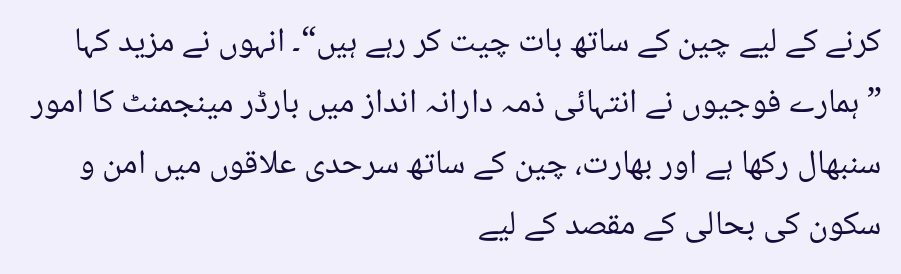کرنے کے لیے چین کے ساتھ بات چیت کر رہے ہیں“۔ انہوں نے مزید کہا ”ہمارے فوجیوں نے انتہائی ذمہ دارانہ انداز میں بارڈر مینجمنٹ کا امور سنبھال رکھا ہے اور بھارت، چین کے ساتھ سرحدی علاقوں میں امن و سکون کی بحالی کے مقصد کے لیے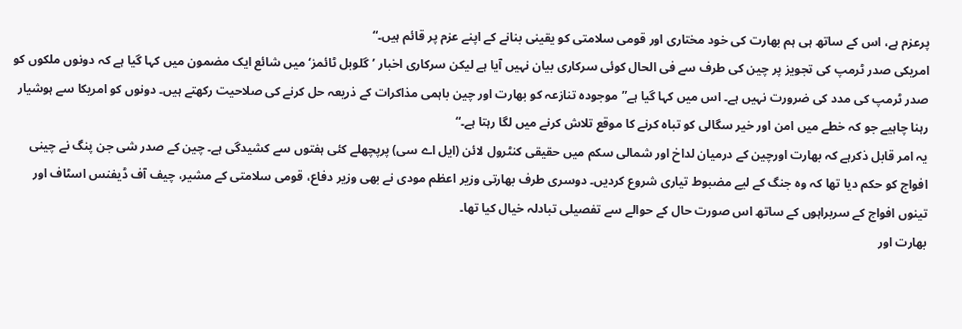پرعزم ہے، اس کے ساتھ ہی ہم بھارت کی خود مختاری اور قومی سلامتی کو یقینی بنانے کے اپنے عزم پر قائم ہیں۔“
امریکی صدر ٹرمپ کی تجویز پر چین کی طرف سے فی الحال کوئی سرکاری بیان نہیں آیا ہے لیکن سرکاری اخبار ’گلوبل ٹائمز‘ میں شائع ایک مضمون میں کہا گیا ہے کہ دونوں ملکوں کو صدر ٹرمپ کی مدد کی ضرورت نہیں ہے۔ اس میں کہا گیا ہے”موجودہ تنازعہ کو بھارت اور چین باہمی مذاکرات کے ذریعہ حل کرنے کی صلاحیت رکھتے ہیں۔ دونوں کو امریکا سے ہوشیار رہنا چاہیے جو کہ خطے میں امن اور خیر سگالی کو تباہ کرنے کا موقع تلاش کرنے میں لگا رہتا ہے۔“
یہ امر قابل ذکرہے کہ بھارت اورچین کے درمیان لداخ اور شمالی سکم میں حقیقی کنٹرول لائن (ایل اے سی) پرپچھلے کئی ہفتوں سے کشیدگی ہے۔ چین کے صدر شی جن پنگ نے چینی افواج کو حکم دیا تھا کہ وہ جنگ کے لیے مضبوط تیاری شروع کردیں۔ دوسری طرف بھارتی وزیر اعظم مودی نے بھی وزیر دفاع، قومی سلامتی کے مشیر، چیف آف ڈیفنس اسٹاف اور تینوں افواج کے سربراہوں کے ساتھ اس صورت حال کے حوالے سے تفصیلی تبادلہ خیال کیا تھا۔
بھارت اور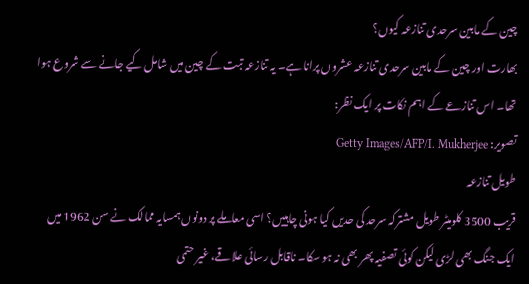چین کے مابین سرحدی تنازعہ کیوں؟
بھارت اور چین کے مابین سرحدی تنازعہ عشروں پرانا ہے۔ یہ تنازعہ تبت کے چین میں شامل کیے جانے سے شروع ہوا تھا۔ اس تنازعے کے اہم نکات پر ایک نظر:
تصویر: Getty Images/AFP/I. Mukherjee
طویل تنازعہ
قریب 3500 کلومیٹر طویل مشترکہ سرحد کی حدیں کیا ہونی چاہییں؟ اسی معاملے پر دونوں ہمسایہ ممالک نے سن 1962 میں ایک جنگ بھی لڑی لیکن کوئی تصفیہ پھر بھی نہ ہو سکا۔ ناقابل رسائی علاقے، غیر حتمی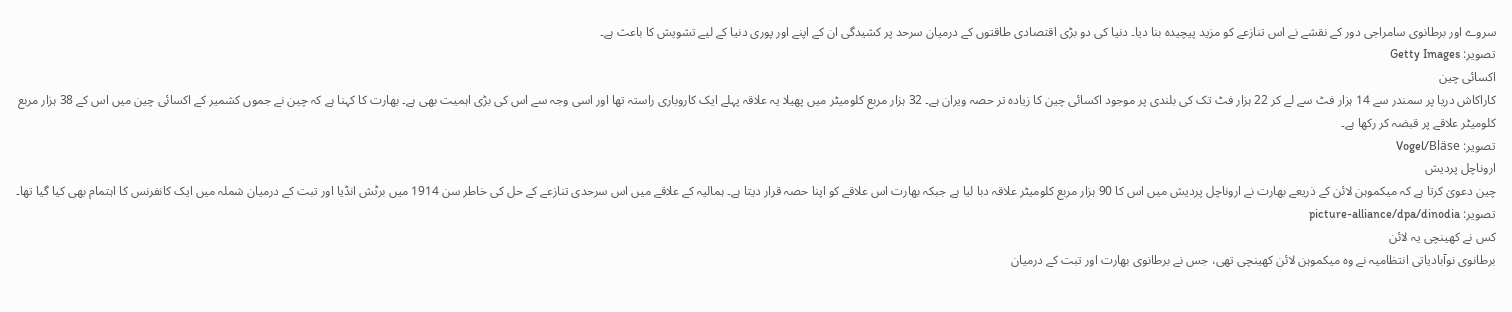سروے اور برطانوی سامراجی دور کے نقشے نے اس تنازعے کو مزید پیچیدہ بنا دیا۔ دنیا کی دو بڑی اقتصادی طاقتوں کے درمیان سرحد پر کشیدگی ان کے اپنے اور پوری دنیا کے لیے تشویش کا باعث ہے۔
تصویر: Getty Images
اکسائی چین
كاراكاش دریا پر سمندر سے 14 ہزار فٹ سے لے کر 22 ہزار فٹ تک کی بلندی پر موجود اکسائی چین کا زیادہ تر حصہ ویران ہے۔ 32 ہزار مربع کلومیٹر میں پھیلا یہ علاقہ پہلے ایک کاروباری راستہ تھا اور اسی وجہ سے اس کی بڑی اہمیت بھی ہے۔ بھارت کا کہنا ہے کہ چین نے جموں کشمیر کے اکسائی چین میں اس کے 38 ہزار مربع کلومیٹر علاقے پر قبضہ کر رکھا ہے۔
تصویر: Vogel/Bläse
اروناچل پردیش
چین دعویٰ کرتا ہے کہ میکموہن لائن کے ذریعے بھارت نے اروناچل پردیش میں اس کا 90 ہزار مربع کلومیٹر علاقہ دبا لیا ہے جبکہ بھارت اس علاقے کو اپنا حصہ قرار دیتا ہے۔ ہمالیہ کے علاقے میں اس سرحدی تنازعے کے حل کی خاطر سن 1914 میں برٹش انڈیا اور تبت کے درمیان شملہ میں ایک کانفرنس کا اہتمام بھی کیا گیا تھا۔
تصویر: picture-alliance/dpa/dinodia
کس نے کھینچی یہ لائن
برطانوی نوآبادیاتی انتظامیہ نے وہ میكموہن لائن کھینچی تھی، جس نے برطانوی بھارت اور تبت کے درمیان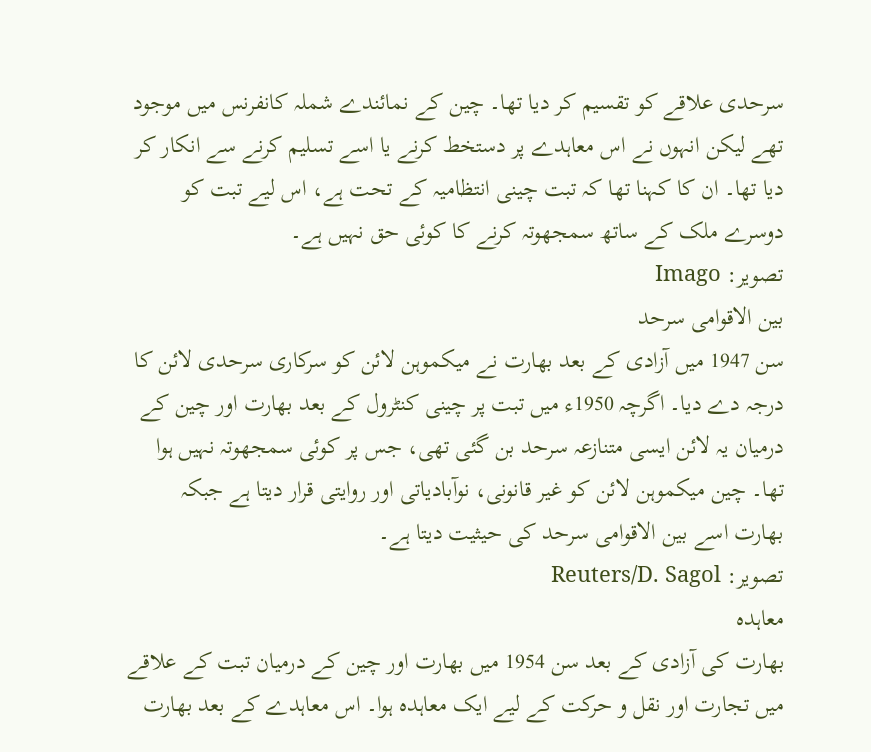سرحدی علاقے کو تقسیم کر دیا تھا۔ چین کے نمائندے شملہ کانفرنس میں موجود تھے لیکن انہوں نے اس معاہدے پر دستخط کرنے یا اسے تسلیم کرنے سے انکار کر دیا تھا۔ ان کا کہنا تھا کہ تبت چینی انتظامیہ کے تحت ہے، اس لیے تبت کو دوسرے ملک کے ساتھ سمجھوتہ کرنے کا کوئی حق نہیں ہے۔
تصویر: Imago
بین الاقوامی سرحد
سن 1947 میں آزادی کے بعد بھارت نے میكموہن لائن کو سرکاری سرحدی لائن کا درجہ دے دیا۔ اگرچہ 1950ء میں تبت پر چینی کنٹرول کے بعد بھارت اور چین کے درمیان یہ لائن ایسی متنازعہ سرحد بن گئی تھی، جس پر کوئی سمجھوتہ نہیں ہوا تھا۔ چین میكموہن لائن کو غیر قانونی، نوآبادیاتی اور روایتی قرار دیتا ہے جبکہ بھارت اسے بین الاقوامی سرحد کی حیثیت دیتا ہے۔
تصویر: Reuters/D. Sagol
معاہدہ
بھارت کی آزادی کے بعد سن 1954 میں بھارت اور چین کے درمیان تبت کے علاقے میں تجارت اور نقل و حرکت کے لیے ایک معاہدہ ہوا۔ اس معاہدے کے بعد بھارت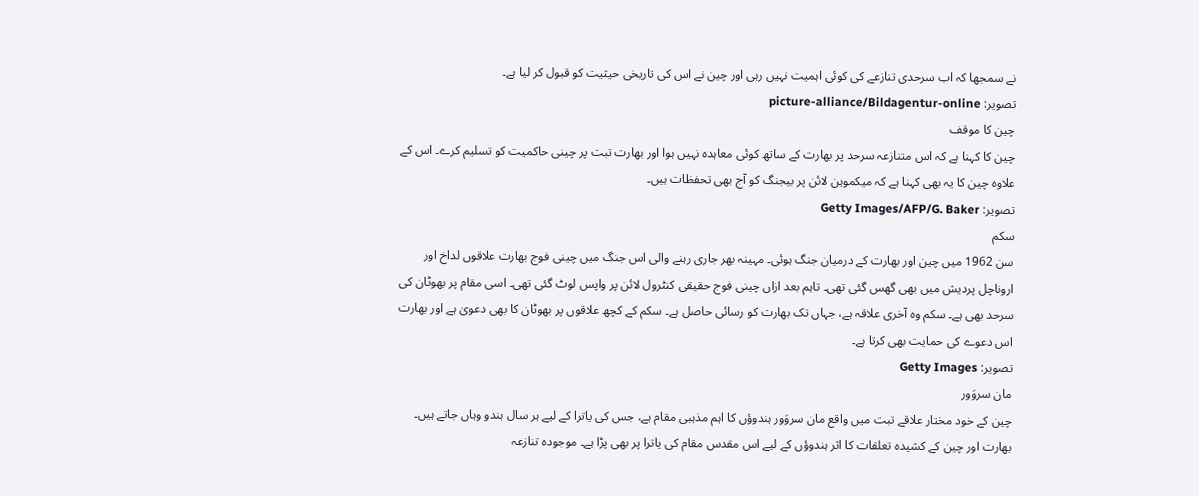نے سمجھا کہ اب سرحدی تنازعے کی کوئی اہمیت نہیں رہی اور چین نے اس کی تاریخی حیثیت کو قبول کر لیا ہے۔
تصویر: picture-alliance/Bildagentur-online
چین کا موقف
چین کا کہنا ہے کہ اس متنازعہ سرحد پر بھارت کے ساتھ کوئی معاہدہ نہیں ہوا اور بھارت تبت پر چینی حاکمیت کو تسلیم کرے۔ اس کے علاوہ چین کا یہ بھی کہنا ہے کہ میكموہن لائن پر بیجنگ کو آج بھی تحفظات ہیں۔
تصویر: Getty Images/AFP/G. Baker
سکم
سن 1962 میں چین اور بھارت کے درمیان جنگ ہوئی۔ مہینہ بھر جاری رہنے والی اس جنگ میں چینی فوج بھارت علاقوں لداخ اور اروناچل پردیش میں بھی گھس گئی تھی۔ تاہم بعد ازاں چینی فوج حقیقی کنٹرول لائن پر واپس لوٹ گئی تھی۔ اسی مقام پر بھوٹان کی سرحد بھی ہے۔ سکم وہ آخری علاقہ ہے، جہاں تک بھارت کو رسائی حاصل ہے۔ سکم کے کچھ علاقوں پر بھوٹان کا بھی دعویٰ ہے اور بھارت اس دعوے کی حمایت بھی کرتا ہے۔
تصویر: Getty Images
مان سروَور
چین کے خود مختار علاقے تبت میں واقع مان سروَور ہندوؤں کا اہم مذہبی مقام ہے، جس کی یاترا کے لیے ہر سال ہندو وہاں جاتے ہیں۔ بھارت اور چین کے کشیدہ تعلقات کا اثر ہندوؤں کے لیے اس مقدس مقام کی یاترا پر بھی پڑا ہے۔ موجودہ تنازعہ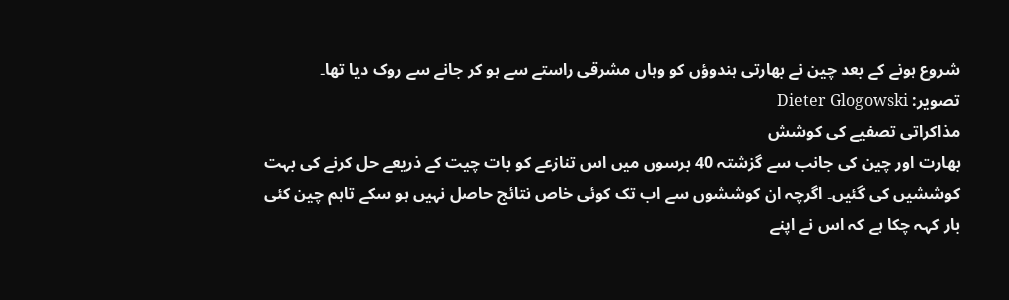شروع ہونے کے بعد چین نے بھارتی ہندوؤں کو وہاں مشرقی راستے سے ہو کر جانے سے روک دیا تھا۔
تصویر: Dieter Glogowski
مذاکراتی تصفیے کی کوشش
بھارت اور چین کی جانب سے گزشتہ 40 برسوں میں اس تنازعے کو بات چیت کے ذریعے حل کرنے کی بہت کوششیں کی گئیں۔ اگرچہ ان کوششوں سے اب تک کوئی خاص نتائج حاصل نہیں ہو سکے تاہم چین کئی بار کہہ چکا ہے کہ اس نے اپنے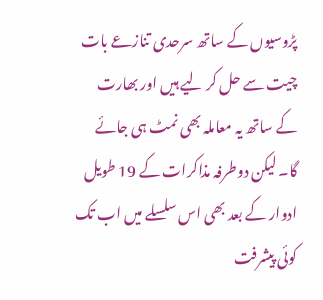پڑوسیوں کے ساتھ سرحدی تنازعے بات چیت سے حل کر لیے ہیں اور بھارت کے ساتھ یہ معاملہ بھی نمٹ ہی جائے گا۔ لیکن دوطرفہ مذاکرات کے 19 طویل ادوار کے بعد بھی اس سلسلے میں اب تک کوئی پیشرفت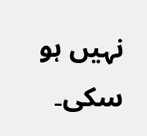نہیں ہو سکی۔